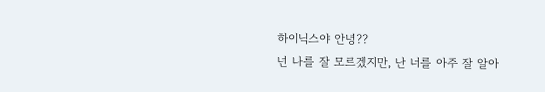하이닉스야 안녕??
넌 나를 잘 모르겠지만, 난 너를 아주 잘 알아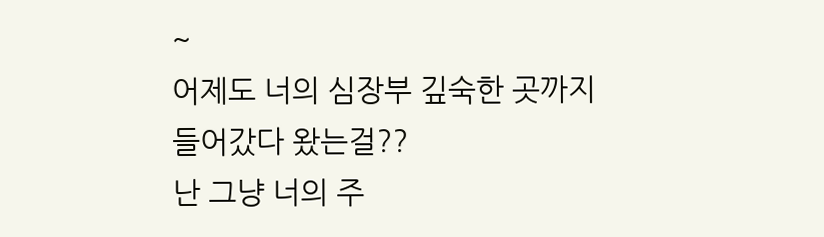~
어제도 너의 심장부 깊숙한 곳까지 들어갔다 왔는걸??
난 그냥 너의 주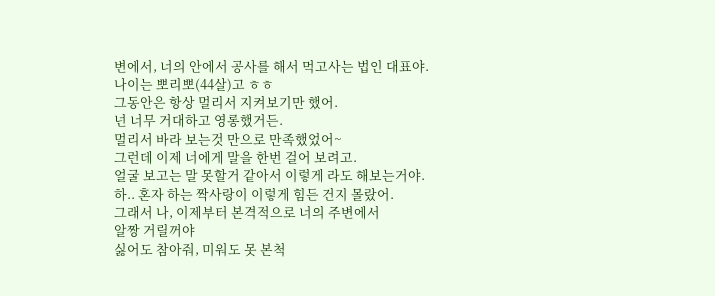변에서, 너의 안에서 공사를 해서 먹고사는 법인 대표야.
나이는 뽀리뽀(44살)고 ㅎㅎ
그동안은 항상 멀리서 지켜보기만 했어.
넌 너무 거대하고 영롱했거든.
멀리서 바라 보는것 만으로 만족했었어~
그런데 이제 너에게 말을 한번 걸어 보려고.
얼굴 보고는 말 못할거 같아서 이렇게 라도 해보는거야.
하.. 혼자 하는 짝사랑이 이렇게 힘든 건지 몰랐어.
그래서 나, 이제부터 본격적으로 너의 주변에서
알짱 거릴꺼야
싫어도 참아줘, 미워도 못 본척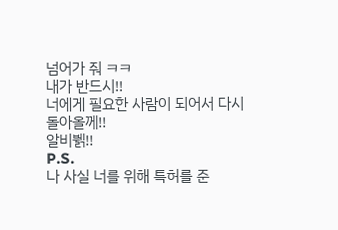넘어가 줘 ㅋㅋ
내가 반드시!!
너에게 필요한 사람이 되어서 다시 돌아올께!!
알비뷁!!
P.S.
나 사실 너를 위해 특허를 준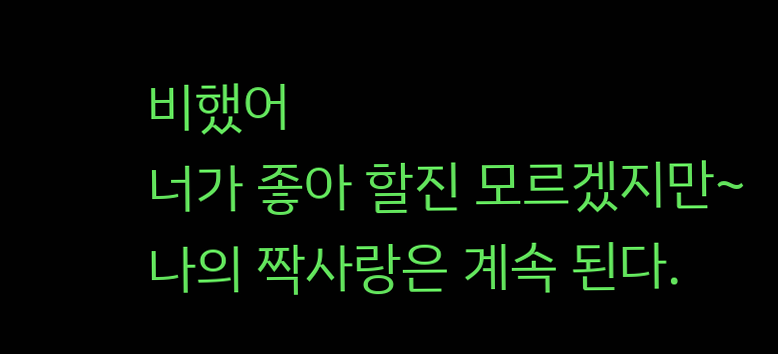비했어
너가 좋아 할진 모르겠지만~
나의 짝사랑은 계속 된다.